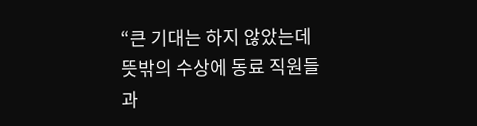“큰 기대는 하지 않았는데 뜻밖의 수상에 동료 직원들과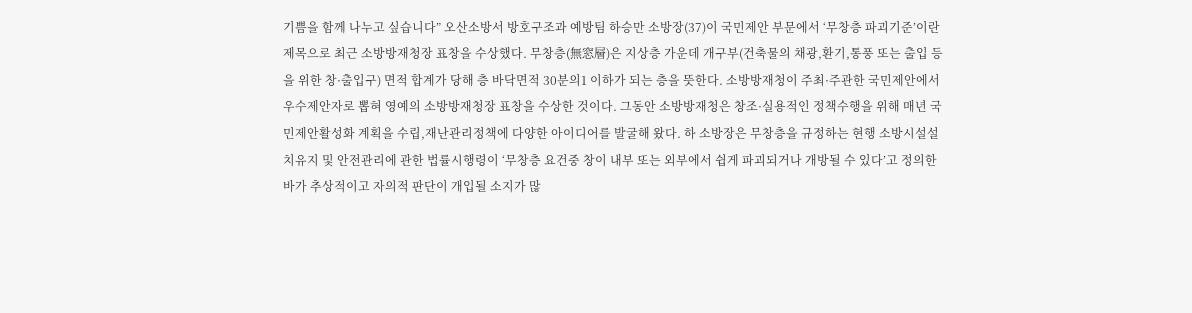기쁨을 함께 나누고 싶습니다” 오산소방서 방호구조과 예방팀 하승만 소방장(37)이 국민제안 부문에서 ‘무창층 파괴기준’이란 제목으로 최근 소방방재청장 표창을 수상했다. 무창층(無窓層)은 지상층 가운데 개구부(건축물의 채광,환기,통풍 또는 출입 등을 위한 창·출입구) 면적 합계가 당해 층 바닥면적 30분의1 이하가 되는 층을 뜻한다. 소방방재청이 주최·주관한 국민제안에서 우수제안자로 뽑혀 영예의 소방방재청장 표창을 수상한 것이다. 그동안 소방방재청은 창조·실용적인 정책수행을 위해 매년 국민제안활성화 계획을 수립,재난관리정책에 다양한 아이디어를 발굴해 왔다. 하 소방장은 무창층을 규정하는 현행 소방시설설치유지 및 안전관리에 관한 법률시행령이 ‘무창층 요건중 창이 내부 또는 외부에서 쉽게 파괴되거나 개방될 수 있다’고 정의한 바가 추상적이고 자의적 판단이 개입될 소지가 많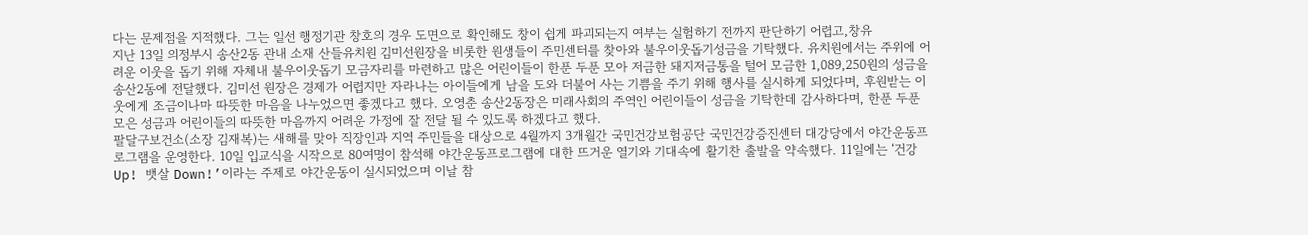다는 문제점을 지적했다. 그는 일선 행정기관 창호의 경우 도면으로 확인해도 창이 쉽게 파괴되는지 여부는 실험하기 전까지 판단하기 어렵고,창유
지난 13일 의정부시 송산2동 관내 소재 산들유치원 김미선원장을 비롯한 원생들이 주민센터를 찾아와 불우이웃돕기성금을 기탁했다. 유치원에서는 주위에 어려운 이웃을 돕기 위해 자체내 불우이웃돕기 모금자리를 마련하고 많은 어린이들이 한푼 두푼 모아 저금한 돼지저금통을 털어 모금한 1,089,250원의 성금을 송산2동에 전달했다. 김미선 원장은 경제가 어렵지만 자라나는 아이들에게 남을 도와 더불어 사는 기쁨을 주기 위해 행사를 실시하게 되었다며, 후원받는 이웃에게 조금이나마 따뜻한 마음을 나누었으면 좋겠다고 했다. 오영춘 송산2동장은 미래사회의 주역인 어린이들이 성금을 기탁한데 감사하다며, 한푼 두푼 모은 성금과 어린이들의 따뜻한 마음까지 어려운 가정에 잘 전달 될 수 있도록 하겠다고 했다.
팔달구보건소(소장 김재복)는 새해를 맞아 직장인과 지역 주민들을 대상으로 4월까지 3개월간 국민건강보험공단 국민건강증진센터 대강당에서 야간운동프로그램을 운영한다. 10일 입교식을 시작으로 80여명이 참석해 야간운동프로그램에 대한 뜨거운 열기와 기대속에 활기찬 출발을 약속했다. 11일에는 ‘건강 Up! 뱃살 Down!’이라는 주제로 야간운동이 실시되었으며 이날 참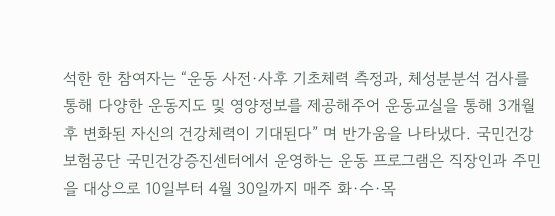석한 한 참여자는 “운동 사전·사후 기초체력 측정과, 체성분분석 검사를 통해 다양한 운동지도 및 영양정보를 제공해주어 운동교실을 통해 3개월 후 변화된 자신의 건강체력이 기대된다” 며 반가움을 나타냈다. 국민건강보험공단 국민건강증진센터에서 운영하는 운동 프로그램은 직장인과 주민을 대상으로 10일부터 4월 30일까지 매주 화·수·목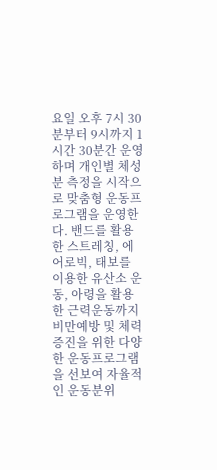요일 오후 7시 30분부터 9시까지 1시간 30분간 운영하며 개인별 체성분 측정을 시작으로 맞춤형 운동프로그램을 운영한다. 밴드를 활용한 스트레칭, 에어로빅, 태보를 이용한 유산소 운동, 아령을 활용한 근력운동까지 비만예방 및 체력증진을 위한 다양한 운동프로그램을 선보여 자율적인 운동분위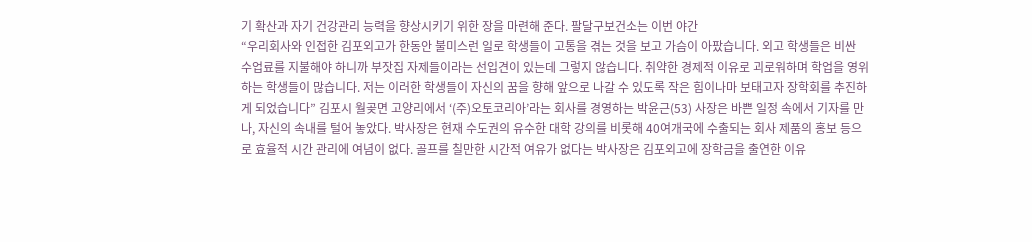기 확산과 자기 건강관리 능력을 향상시키기 위한 장을 마련해 준다. 팔달구보건소는 이번 야간
“우리회사와 인접한 김포외고가 한동안 불미스런 일로 학생들이 고통을 겪는 것을 보고 가슴이 아팠습니다. 외고 학생들은 비싼 수업료를 지불해야 하니까 부잣집 자제들이라는 선입견이 있는데 그렇지 않습니다. 취약한 경제적 이유로 괴로워하며 학업을 영위하는 학생들이 많습니다. 저는 이러한 학생들이 자신의 꿈을 향해 앞으로 나갈 수 있도록 작은 힘이나마 보태고자 장학회를 추진하게 되었습니다” 김포시 월곶면 고양리에서 ‘(주)오토코리아’라는 회사를 경영하는 박윤근(53) 사장은 바쁜 일정 속에서 기자를 만나, 자신의 속내를 털어 놓았다. 박사장은 현재 수도권의 유수한 대학 강의를 비롯해 40여개국에 수출되는 회사 제품의 홍보 등으로 효율적 시간 관리에 여념이 없다. 골프를 칠만한 시간적 여유가 없다는 박사장은 김포외고에 장학금을 출연한 이유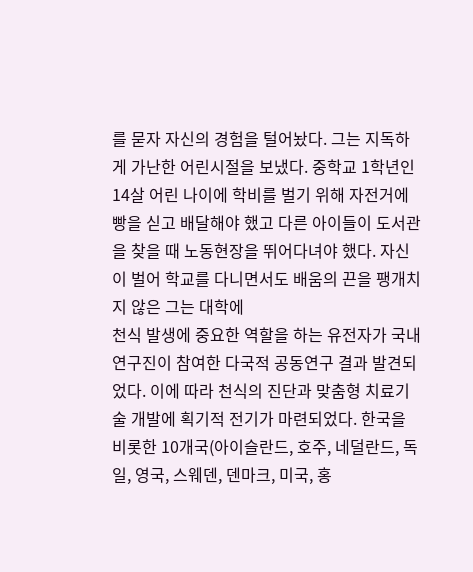를 묻자 자신의 경험을 털어놨다. 그는 지독하게 가난한 어린시절을 보냈다. 중학교 1학년인 14살 어린 나이에 학비를 벌기 위해 자전거에 빵을 싣고 배달해야 했고 다른 아이들이 도서관을 찾을 때 노동현장을 뛰어다녀야 했다. 자신이 벌어 학교를 다니면서도 배움의 끈을 팽개치지 않은 그는 대학에
천식 발생에 중요한 역할을 하는 유전자가 국내 연구진이 참여한 다국적 공동연구 결과 발견되었다. 이에 따라 천식의 진단과 맞춤형 치료기술 개발에 획기적 전기가 마련되었다. 한국을 비롯한 10개국(아이슬란드, 호주, 네덜란드, 독일, 영국, 스웨덴, 덴마크, 미국, 홍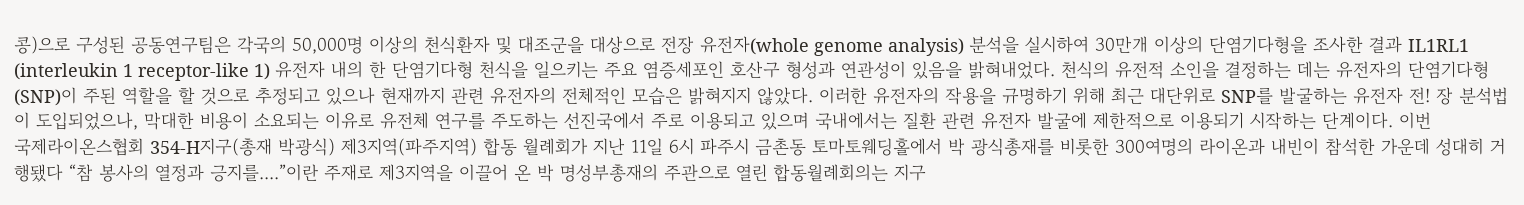콩)으로 구성된 공동연구팀은 각국의 50,000명 이상의 천식환자 및 대조군을 대상으로 전장 유전자(whole genome analysis) 분석을 실시하여 30만개 이상의 단염기다형을 조사한 결과 IL1RL1 (interleukin 1 receptor-like 1) 유전자 내의 한 단염기다형 천식을 일으키는 주요 염증세포인 호산구 형성과 연관성이 있음을 밝혀내었다. 천식의 유전적 소인을 결정하는 데는 유전자의 단염기다형(SNP)이 주된 역할을 할 것으로 추정되고 있으나 현재까지 관련 유전자의 전체적인 모습은 밝혀지지 않았다. 이러한 유전자의 작용을 규명하기 위해 최근 대단위로 SNP를 발굴하는 유전자 전! 장 분석법이 도입되었으나, 막대한 비용이 소요되는 이유로 유전체 연구를 주도하는 선진국에서 주로 이용되고 있으며 국내에서는 질환 관련 유전자 발굴에 제한적으로 이용되기 시작하는 단계이다. 이번
국제라이온스협회 354-H지구(총재 박광식) 제3지역(파주지역) 합동 월례회가 지난 11일 6시 파주시 금촌동 토마토웨딩홀에서 박 광식총재를 비롯한 300여명의 라이온과 내빈이 참석한 가운데 성대히 거행됐다 “참 봉사의 열정과 긍지를....”이란 주재로 제3지역을 이끌어 온 박 명성부총재의 주관으로 열린 합동월례회의는 지구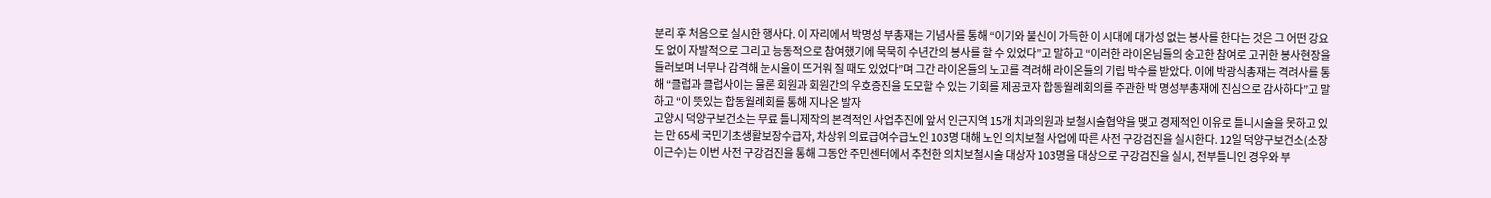분리 후 처음으로 실시한 행사다. 이 자리에서 박명성 부총재는 기념사를 통해 “이기와 불신이 가득한 이 시대에 대가성 없는 봉사를 한다는 것은 그 어떤 강요도 없이 자발적으로 그리고 능동적으로 참여했기에 묵묵히 수년간의 봉사를 할 수 있었다”고 말하고 “이러한 라이온님들의 숭고한 참여로 고귀한 봉사현장을 들러보며 너무나 감격해 눈시울이 뜨거워 질 때도 있었다”며 그간 라이온들의 노고를 격려해 라이온들의 기립 박수를 받았다. 이에 박광식총재는 격려사를 통해 “클럽과 클럽사이는 물론 회원과 회원간의 우호증진을 도모할 수 있는 기회를 제공코자 합동월례회의를 주관한 박 명성부총재에 진심으로 감사하다”고 말하고 “이 뜻있는 합동월례회를 통해 지나온 발자
고양시 덕양구보건소는 무료 틀니제작의 본격적인 사업추진에 앞서 인근지역 15개 치과의원과 보철시술협약을 맺고 경제적인 이유로 틀니시술을 못하고 있는 만 65세 국민기초생활보장수급자, 차상위 의료급여수급노인 103명 대해 노인 의치보철 사업에 따른 사전 구강검진을 실시한다. 12일 덕양구보건소(소장 이근수)는 이번 사전 구강검진을 통해 그동안 주민센터에서 추천한 의치보철시술 대상자 103명을 대상으로 구강검진을 실시, 전부틀니인 경우와 부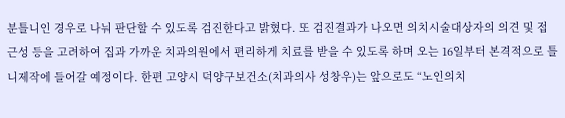분틀니인 경우로 나눠 판단할 수 있도록 검진한다고 밝혔다. 또 검진결과가 나오면 의치시술대상자의 의견 및 접근성 등을 고려하여 집과 가까운 치과의원에서 편리하게 치료를 받을 수 있도록 하며 오는 16일부터 본격적으로 틀니제작에 들어갈 예정이다. 한편 고양시 덕양구보건소(치과의사 성창우)는 앞으로도 “노인의치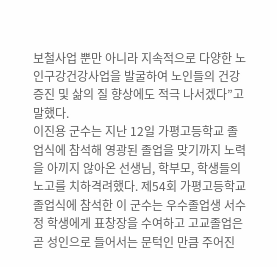보철사업 뿐만 아니라 지속적으로 다양한 노인구강건강사업을 발굴하여 노인들의 건강증진 및 삶의 질 향상에도 적극 나서겠다”고 말했다.
이진용 군수는 지난 12일 가평고등학교 졸업식에 참석해 영광된 졸업을 맞기까지 노력을 아끼지 않아온 선생님, 학부모, 학생들의 노고를 치하격려했다. 제54회 가평고등학교 졸업식에 참석한 이 군수는 우수졸업생 서수정 학생에게 표창장을 수여하고 고교졸업은 곧 성인으로 들어서는 문턱인 만큼 주어진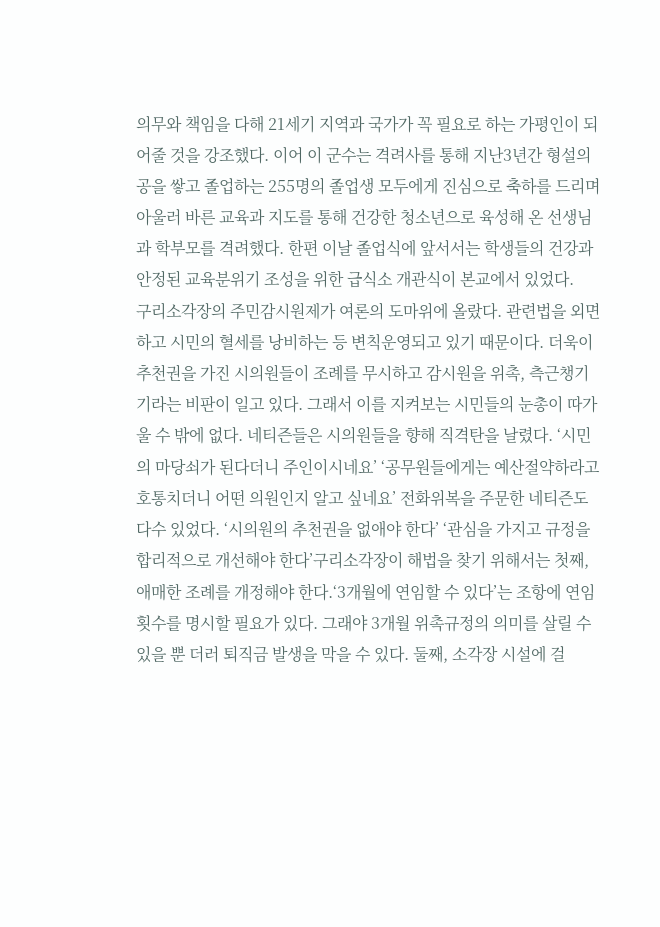의무와 책임을 다해 21세기 지역과 국가가 꼭 필요로 하는 가평인이 되어줄 것을 강조했다. 이어 이 군수는 격려사를 통해 지난3년간 형설의 공을 쌓고 졸업하는 255명의 졸업생 모두에게 진심으로 축하를 드리며 아울러 바른 교육과 지도를 통해 건강한 청소년으로 육성해 온 선생님과 학부모를 격려했다. 한편 이날 졸업식에 앞서서는 학생들의 건강과 안정된 교육분위기 조성을 위한 급식소 개관식이 본교에서 있었다.
구리소각장의 주민감시원제가 여론의 도마위에 올랐다. 관련법을 외면하고 시민의 혈세를 낭비하는 등 변칙운영되고 있기 때문이다. 더욱이 추천권을 가진 시의원들이 조례를 무시하고 감시원을 위촉, 측근챙기기라는 비판이 일고 있다. 그래서 이를 지켜보는 시민들의 눈총이 따가울 수 밖에 없다. 네티즌들은 시의원들을 향해 직격탄을 날렸다. ‘시민의 마당쇠가 된다더니 주인이시네요’ ‘공무원들에게는 예산절약하라고 호통치더니 어떤 의원인지 알고 싶네요’ 전화위복을 주문한 네티즌도 다수 있었다. ‘시의원의 추천권을 없애야 한다’ ‘관심을 가지고 규정을 합리적으로 개선해야 한다’구리소각장이 해법을 찾기 위해서는 첫째, 애매한 조례를 개정해야 한다.‘3개월에 연임할 수 있다’는 조항에 연임횟수를 명시할 필요가 있다. 그래야 3개월 위촉규정의 의미를 살릴 수 있을 뿐 더러 퇴직금 발생을 막을 수 있다. 둘째, 소각장 시설에 걸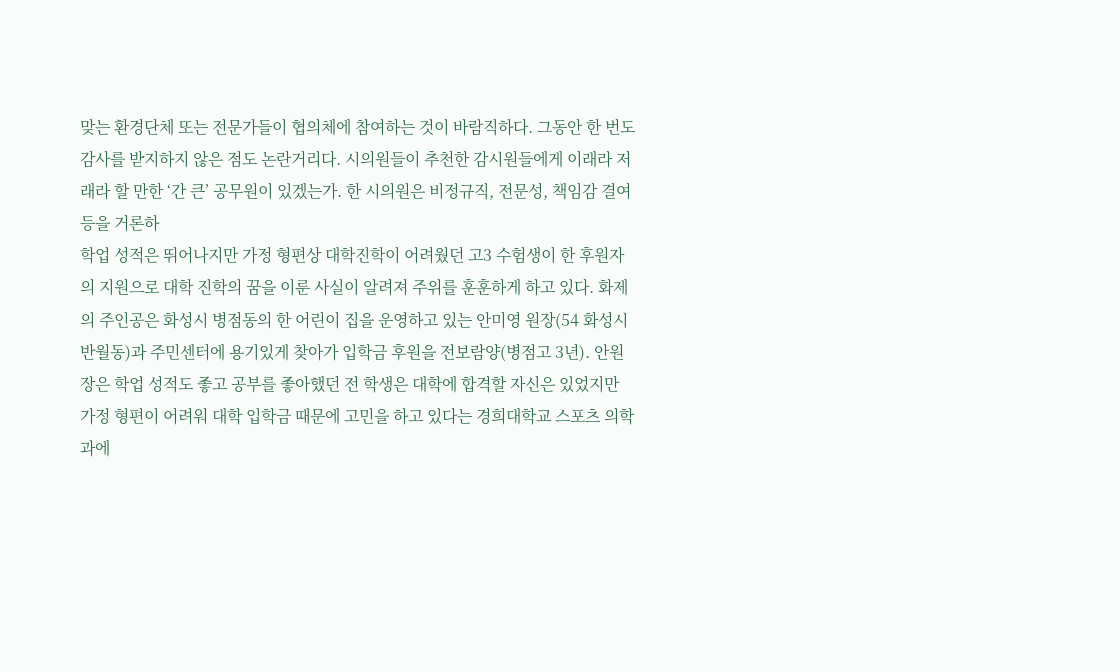맞는 환경단체 또는 전문가들이 협의체에 참여하는 것이 바람직하다. 그동안 한 번도 감사를 받지하지 않은 점도 논란거리다. 시의원들이 추천한 감시원들에게 이래라 저래라 할 만한 ‘간 큰’ 공무원이 있겠는가. 한 시의원은 비정규직, 전문성, 책임감 결여 등을 거론하
학업 성적은 뛰어나지만 가정 형편상 대학진학이 어려웠던 고3 수험생이 한 후원자의 지원으로 대학 진학의 꿈을 이룬 사실이 알려져 주위를 훈훈하게 하고 있다. 화제의 주인공은 화성시 병점동의 한 어린이 집을 운영하고 있는 안미영 원장(54 화성시 반월동)과 주민센터에 용기있게 찾아가 입학금 후원을 전보람양(병점고 3년). 안원장은 학업 성적도 좋고 공부를 좋아했던 전 학생은 대학에 합격할 자신은 있었지만 가정 형편이 어려워 대학 입학금 때문에 고민을 하고 있다는 경희대학교 스포츠 의학과에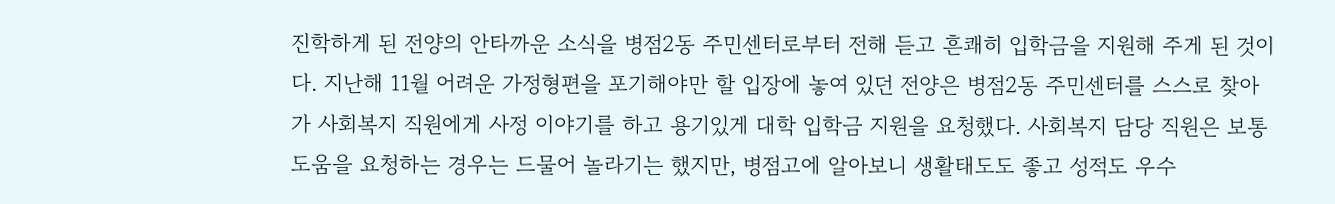진학하게 된 전양의 안타까운 소식을 병점2동 주민센터로부터 전해 듣고 흔쾌히 입학금을 지원해 주게 된 것이다. 지난해 11월 어려운 가정형편을 포기해야만 할 입장에 놓여 있던 전양은 병점2동 주민센터를 스스로 찾아가 사회복지 직원에게 사정 이야기를 하고 용기있게 대학 입학금 지원을 요청했다. 사회복지 담당 직원은 보통 도움을 요청하는 경우는 드물어 놀라기는 했지만, 병점고에 알아보니 생활태도도 좋고 성적도 우수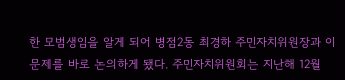한 모범생임을 알게 되어 병점2동 최경하 주민자치위원장과 이 문제를 바로 논의하게 됐다. 주민자치위원회는 지난해 12월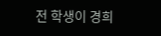전 학생이 경희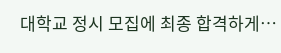대학교 정시 모집에 최종 합격하게…